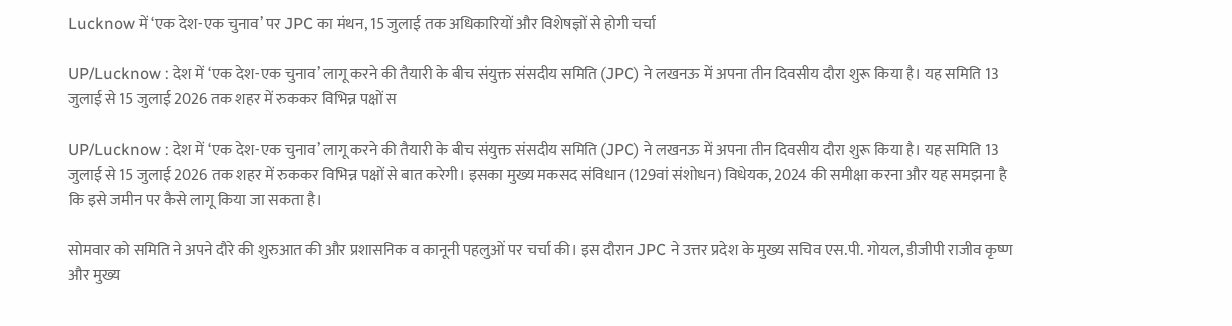Lucknow में ‘एक देश-एक चुनाव’ पर JPC का मंथन, 15 जुलाई तक अधिकारियों और विशेषज्ञों से होगी चर्चा

UP/Lucknow : देश में ‘एक देश-एक चुनाव’ लागू करने की तैयारी के बीच संयुक्त संसदीय समिति (JPC) ने लखनऊ में अपना तीन दिवसीय दौरा शुरू किया है। यह समिति 13 जुलाई से 15 जुलाई 2026 तक शहर में रुककर विभिन्न पक्षों स

UP/Lucknow : देश में ‘एक देश-एक चुनाव’ लागू करने की तैयारी के बीच संयुक्त संसदीय समिति (JPC) ने लखनऊ में अपना तीन दिवसीय दौरा शुरू किया है। यह समिति 13 जुलाई से 15 जुलाई 2026 तक शहर में रुककर विभिन्न पक्षों से बात करेगी। इसका मुख्य मकसद संविधान (129वां संशोधन) विधेयक, 2024 की समीक्षा करना और यह समझना है कि इसे जमीन पर कैसे लागू किया जा सकता है।

सोमवार को समिति ने अपने दौरे की शुरुआत की और प्रशासनिक व कानूनी पहलुओं पर चर्चा की। इस दौरान JPC ने उत्तर प्रदेश के मुख्य सचिव एस.पी. गोयल, डीजीपी राजीव कृष्ण और मुख्य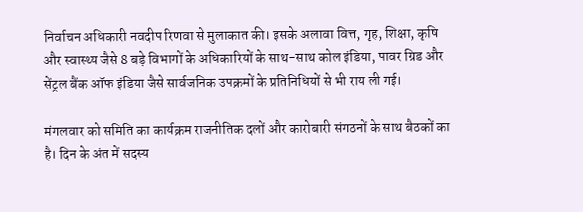निर्वाचन अधिकारी नवदीप रिणवा से मुलाकात की। इसके अलावा वित्त, गृह, शिक्षा, कृषि और स्वास्थ्य जैसे 8 बड़े विभागों के अधिकारियों के साथ-साथ कोल इंडिया, पावर ग्रिड और सेंट्रल बैंक ऑफ इंडिया जैसे सार्वजनिक उपक्रमों के प्रतिनिधियों से भी राय ली गई।

मंगलवार को समिति का कार्यक्रम राजनीतिक दलों और कारोबारी संगठनों के साथ बैठकों का है। दिन के अंत में सदस्य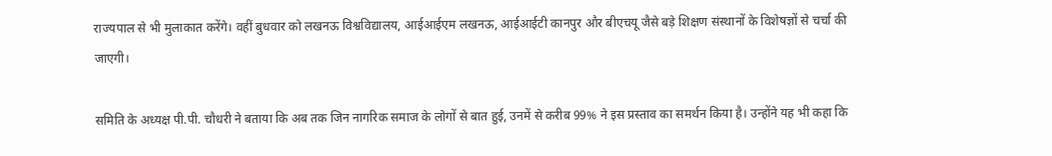राज्यपाल से भी मुलाकात करेंगे। वहीं बुधवार को लखनऊ विश्वविद्यालय, आईआईएम लखनऊ, आईआईटी कानपुर और बीएचयू जैसे बड़े शिक्षण संस्थानों के विशेषज्ञों से चर्चा की जाएगी।

समिति के अध्यक्ष पी.पी. चौधरी ने बताया कि अब तक जिन नागरिक समाज के लोगों से बात हुई, उनमें से करीब 99% ने इस प्रस्ताव का समर्थन किया है। उन्होंने यह भी कहा कि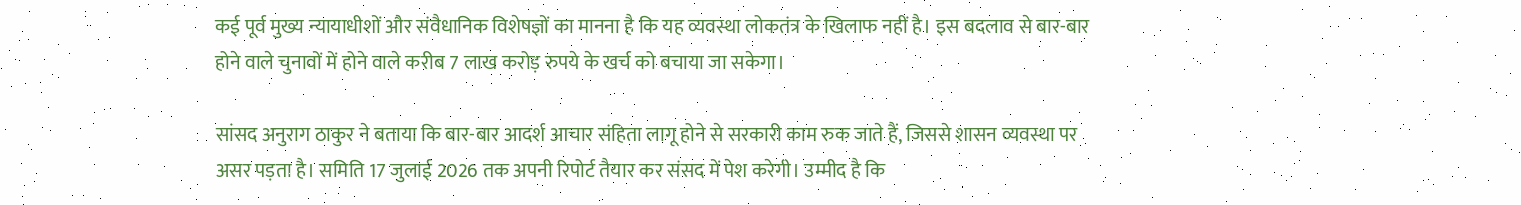कई पूर्व मुख्य न्यायाधीशों और संवैधानिक विशेषज्ञों का मानना है कि यह व्यवस्था लोकतंत्र के खिलाफ नहीं है। इस बदलाव से बार-बार होने वाले चुनावों में होने वाले करीब 7 लाख करोड़ रुपये के खर्च को बचाया जा सकेगा।

सांसद अनुराग ठाकुर ने बताया कि बार-बार आदर्श आचार संहिता लागू होने से सरकारी काम रुक जाते हैं, जिससे शासन व्यवस्था पर असर पड़ता है। समिति 17 जुलाई 2026 तक अपनी रिपोर्ट तैयार कर संसद में पेश करेगी। उम्मीद है कि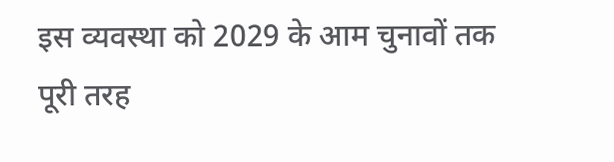इस व्यवस्था को 2029 के आम चुनावों तक पूरी तरह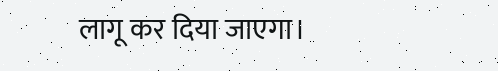लागू कर दिया जाएगा।